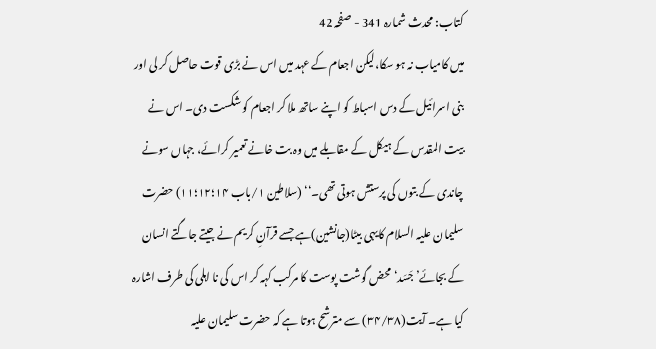کتاب: محدث شمارہ 341 - صفحہ 42
میں کامیاب نہ ہو سکا،لیکن اجعام کے عہد میں اس نے بڑی قوت حاصل کر لی اور بنی اسرائیل کے دس اسباط کو اپنے ساتھ ملا کر اجعام کو شکست دی۔ اس نے بیت المقدس کے ہیکل کے مقابلے میں وہ بت خانے تعمیر کرائے، جہاں سونے چاندی کے بتوں کی پرستش ہوتی تھی۔‘‘ (سلاطین ۱/باب ۱۴؛۱۲؛۱۱) حضرت سلیمان علیہ السلام کایہی بیٹا(جانشین)ہے جسے قرآنِ کریم نے جیتے جاگتے انسان کے بجائے’جَسَد‘ محض گوشت پوست کا مرکب کہہ کر اس کی نا اہلی کی طرف اشارہ کیا ہے۔ آیت(۳۴/۳۸) سے مترشح ہوتا ہے کہ حضرت سلیمان علیہ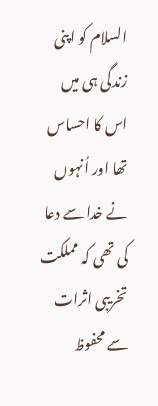السلام کو اپنی زندگی ہی میں اس کا احساس تھا اور اُنہوں نے خدا سے دعا کی تھی کہ مملکت تخریبی اثرات سے محفوظ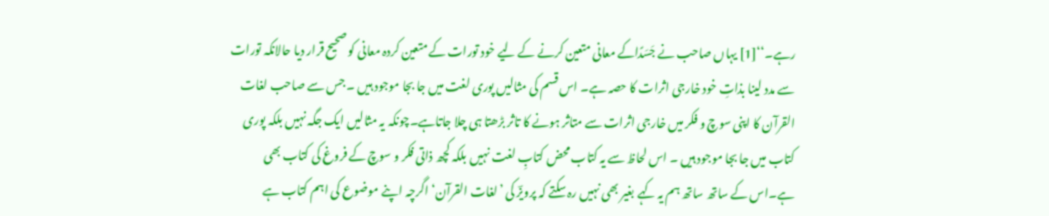رہے۔‘‘[1] یہاں صاحب نے جَسَدًاکے معانی متعین کرنے کے لیے خود تورات کے متعین کردہ معانی کو صحیح قرار دیا حالانکہ تورات سے مدد لینا بذاتِ خود خارجی اثرات کا حصہ ہے۔ اس قسم کی مثالیں پوری لغت میں جا بجا موجود ہیں ۔ جس سے صاحب لغات القرآن کا اپنی سوچ و فکر میں خارجی اثرات سے متاثر ہونے کا تاثر بڑھتا ہی چلا جاتاہے۔چونکہ یہ مثالیں ایک جگہ نہیں بلکہ پوری کتاب میں جا بجا موجود ہیں ۔ اس لحاظ سے یہ کتاب محض کتابِ لغت نہیں بلکہ کچھ ذاتی فکر و سوچ کے فروغ کی کتاب بھی ہے۔اس کے ساتھ ساتھ ہم یہ کہے بغیر بھی نہیں رہ سکتے کہ پرویزؔ کی ’لغات القرآن‘ اگرچہ اپنے موضوع کی اہم کتاب ہے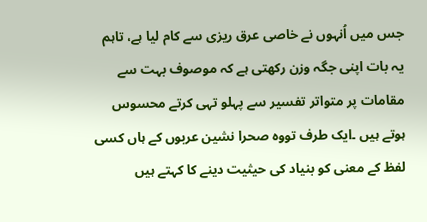جس میں اُنہوں نے خاصی عرق ریزی سے کام لیا ہے، تاہم یہ بات اپنی جگہ وزن رکھتی ہے کہ موصوف بہت سے مقامات پر متواتر تفسیر سے پہلو تہی کرتے محسوس ہوتے ہیں ۔ایک طرف تووہ صحرا نشین عربوں کے ہاں کسی لفظ کے معنی کو بنیاد کی حیثیت دینے کا کہتے ہیں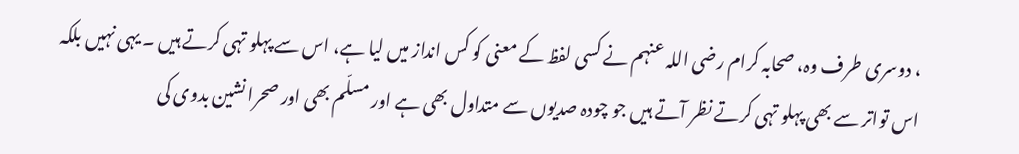، دوسری طرف وہ، صحابہ کرام رضی اللہ عنہم نے کسی لفظ کے معنی کو کس انداز میں لیا ہے، اس سے پہلو تہی کرتے ہیں ۔ یہی نہیں بلکہ اس تواتر سے بھی پہلو تہی کرتے نظر آتے ہیں جو چودہ صدیوں سے متداول بھی ہے اور مسلّم بھی اور صحرا نشین بدوی کی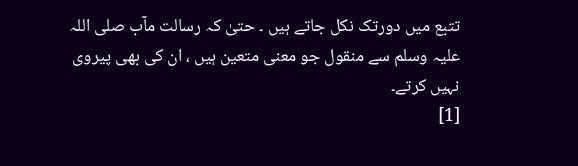تتبع میں دورتک نکل جاتے ہیں ۔ حتیٰ کہ رسالت مآب صلی اللہ علیہ وسلم سے منقول جو معنی متعین ہیں ، ان کی بھی پیروی نہیں کرتے۔
[1]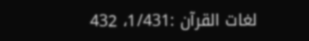لغات القرآن :1/431، 432